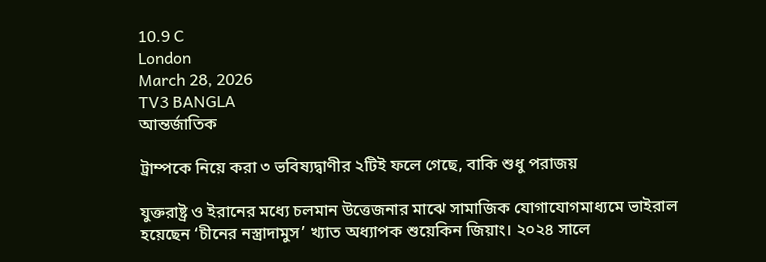10.9 C
London
March 28, 2026
TV3 BANGLA
আন্তর্জাতিক

ট্রাম্পকে নিয়ে করা ৩ ভবিষ্যদ্বাণীর ২টিই ফলে গেছে, বাকি শুধু পরাজয়

যুক্তরাষ্ট্র ও ইরানের মধ্যে চলমান উত্তেজনার মাঝে সামাজিক যোগাযোগমাধ্যমে ভাইরাল হয়েছেন ‘চীনের নস্ত্রাদামুস’ খ্যাত অধ্যাপক শুয়েকিন জিয়াং। ২০২৪ সালে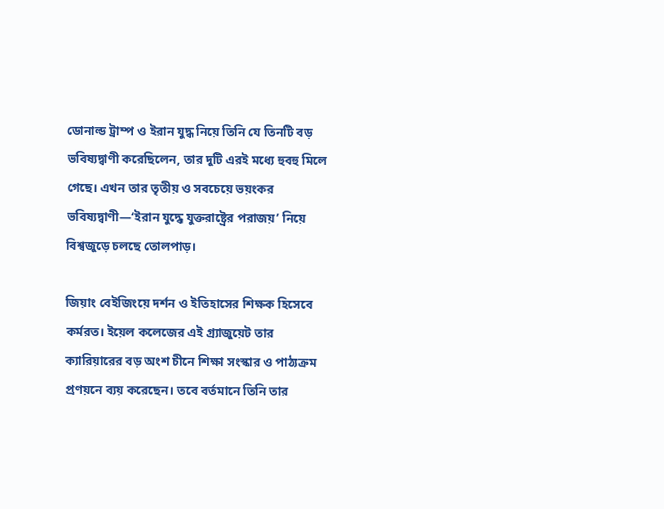ডোনাল্ড ট্রাম্প ও ইরান যুদ্ধ নিয়ে তিনি যে তিনটি বড় ভবিষ্যদ্বাণী করেছিলেন, তার দুটি এরই মধ্যে হুবহু মিলে গেছে। এখন তার তৃতীয় ও সবচেয়ে ভয়ংকর ভবিষ্যদ্বাণী—‘ইরান যুদ্ধে যুক্তরাষ্ট্রের পরাজয়’ নিয়ে বিশ্বজুড়ে চলছে তোলপাড়।

জিয়াং বেইজিংয়ে দর্শন ও ইতিহাসের শিক্ষক হিসেবে কর্মরত। ইয়েল কলেজের এই গ্র্যাজুয়েট তার ক্যারিয়ারের বড় অংশ চীনে শিক্ষা সংস্কার ও পাঠ্যক্রম প্রণয়নে ব্যয় করেছেন। তবে বর্তমানে তিনি তার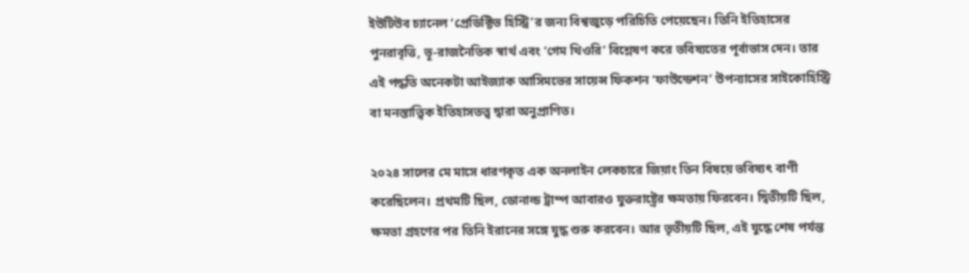ইউটিউব চ্যানেল ‘প্রেডিক্টিভ হিস্ট্রি’র জন্য বিশ্বজুড়ে পরিচিতি পেয়েছেন। তিনি ইতিহাসের পুনরাবৃত্তি, ভূ-রাজনৈতিক স্বার্থ এবং ‘গেম থিওরি’ বিশ্লেষণ করে ভবিষ্যতের পূর্বাভাস দেন। তার এই পদ্ধতি অনেকটা আইজ্যাক আসিমভের সায়েন্স ফিকশন ‘ফাউন্ডেশন’ উপন্যাসের সাইকোহিস্ট্রি বা মনস্তাত্ত্বিক ইতিহাসতত্ত্ব দ্বারা অনুপ্রাণিত।

২০২৪ সালের মে মাসে ধারণকৃত এক অনলাইন লেকচারে জিয়াং তিন বিষয়ে ভবিষ্যৎ বাণী করেছিলেন। প্রথমটি ছিল, ডোনাল্ড ট্রাম্প আবারও যুক্তরাষ্ট্রের ক্ষমতায় ফিরবেন। দ্বিতীয়টি ছিল, ক্ষমতা গ্রহণের পর তিনি ইরানের সঙ্গে যুদ্ধ শুরু করবেন। আর তৃতীয়টি ছিল, এই যুদ্ধে শেষ পর্যন্ত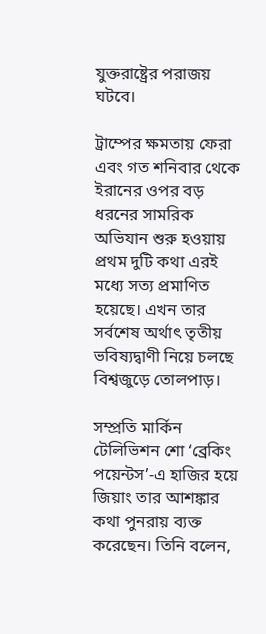যুক্তরাষ্ট্রের পরাজয় ঘটবে।

ট্রাম্পের ক্ষমতায় ফেরা এবং গত শনিবার থেকে ইরানের ওপর বড় ধরনের সামরিক অভিযান শুরু হওয়ায় প্রথম দুটি কথা এরই মধ্যে সত্য প্রমাণিত হয়েছে। এখন তার সর্বশেষ অর্থাৎ তৃতীয় ভবিষ্যদ্বাণী নিয়ে চলছে বিশ্বজুড়ে তোলপাড়।

সম্প্রতি মার্কিন টেলিভিশন শো ‘ব্রেকিং পয়েন্টস’-এ হাজির হয়ে জিয়াং তার আশঙ্কার কথা পুনরায় ব্যক্ত করেছেন। তিনি বলেন,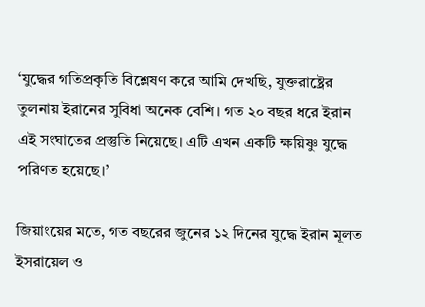‘যুদ্ধের গতিপ্রকৃতি বিশ্লেষণ করে আমি দেখছি, যুক্তরাষ্ট্রের তুলনায় ইরানের সুবিধা অনেক বেশি। গত ২০ বছর ধরে ইরান এই সংঘাতের প্রস্তুতি নিয়েছে। এটি এখন একটি ক্ষয়িষ্ণু যুদ্ধে পরিণত হয়েছে।’

জিয়াংয়ের মতে, গত বছরের জুনের ১২ দিনের যুদ্ধে ইরান মূলত ইসরায়েল ও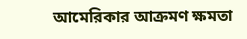আমেরিকার আক্রমণ ক্ষমতা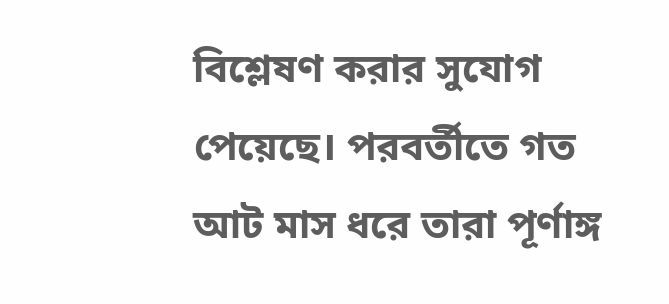বিশ্লেষণ করার সুযোগ পেয়েছে। পরবর্তীতে গত আট মাস ধরে তারা পূর্ণাঙ্গ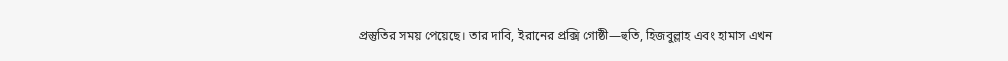প্রস্তুতির সময় পেয়েছে। তার দাবি, ইরানের প্রক্সি গোষ্ঠী—হুতি, হিজবুল্লাহ এবং হামাস এখন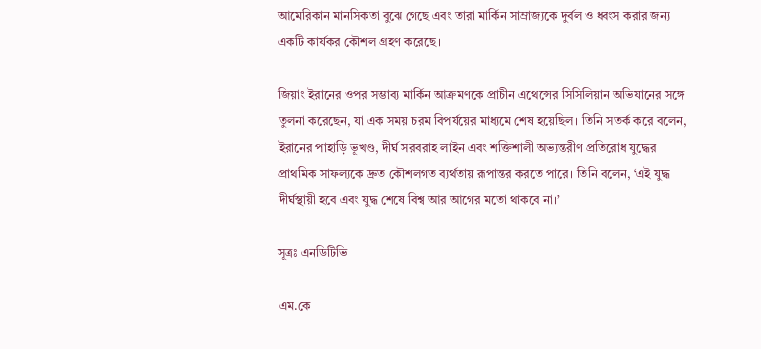আমেরিকান মানসিকতা বুঝে গেছে এবং তারা মার্কিন সাম্রাজ্যকে দুর্বল ও ধ্বংস করার জন্য একটি কার্যকর কৌশল গ্রহণ করেছে।

জিয়াং ইরানের ওপর সম্ভাব্য মার্কিন আক্রমণকে প্রাচীন এথেন্সের সিসিলিয়ান অভিযানের সঙ্গে তুলনা করেছেন, যা এক সময় চরম বিপর্যয়ের মাধ্যমে শেষ হয়েছিল। তিনি সতর্ক করে বলেন, ইরানের পাহাড়ি ভূখণ্ড, দীর্ঘ সরবরাহ লাইন এবং শক্তিশালী অভ্যন্তরীণ প্রতিরোধ যুদ্ধের প্রাথমিক সাফল্যকে দ্রুত কৌশলগত ব্যর্থতায় রূপান্তর করতে পারে। তিনি বলেন, ‘এই যুদ্ধ দীর্ঘস্থায়ী হবে এবং যুদ্ধ শেষে বিশ্ব আর আগের মতো থাকবে না।’

সূত্রঃ এনডিটিভি

এম.কে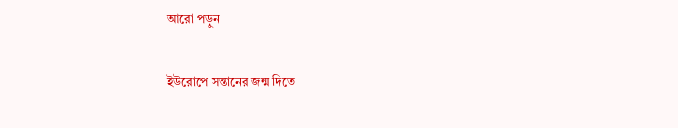আরো পড়ুন

ইউরোপে সন্তানের জন্ম দিতে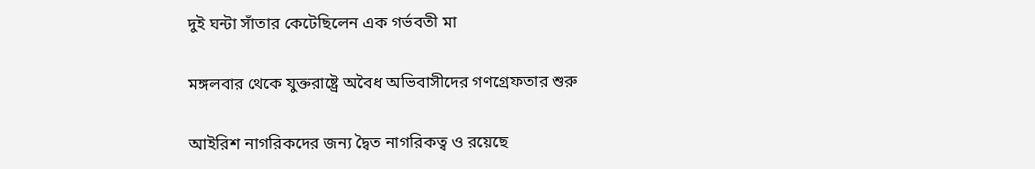দুই ঘন্টা সাঁতার কেটেছিলেন এক গর্ভবতী মা

মঙ্গলবার থেকে যুক্তরাষ্ট্রে অবৈধ অভিবাসীদের গণগ্রেফতার শুরু

আইরিশ নাগরিকদের জন্য দ্বৈত নাগরিকত্ব ও রয়েছে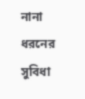নানা ধরনের সুবিধা